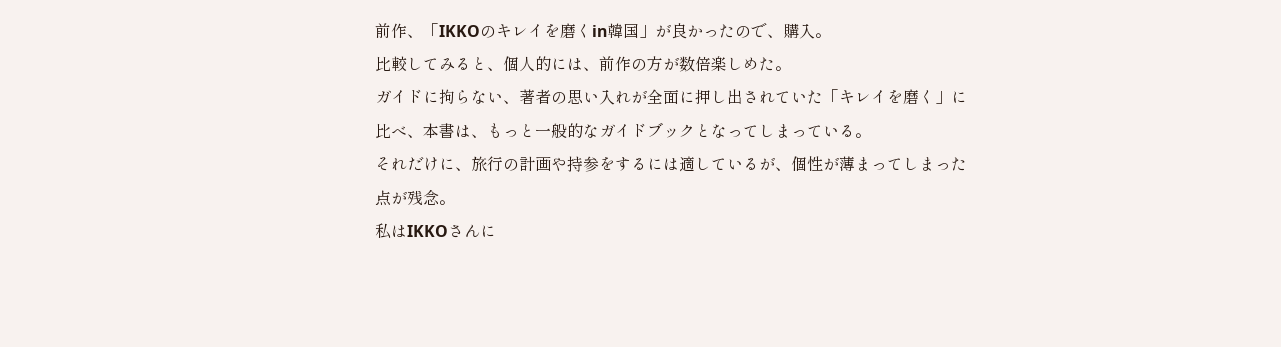前作、「IKKOのキレイを磨くin韓国」が良かったので、購入。
比較してみると、個人的には、前作の方が数倍楽しめた。
ガイドに拘らない、著者の思い入れが全面に押し出されていた「キレイを磨く」に
比べ、本書は、もっと一般的なガイドブックとなってしまっている。
それだけに、旅行の計画や持参をするには適しているが、個性が薄まってしまった
点が残念。
私はIKKOさんに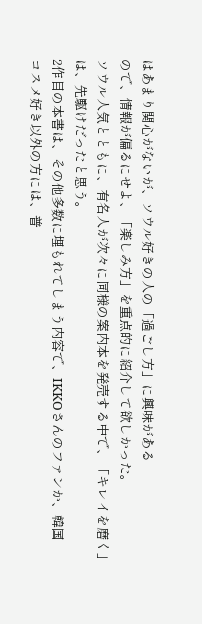はあまり関心がないが、ソウル好きの人の「過ごし方」に興味がある
ので、情報が偏るにせよ、「楽しみ方」を重点的に紹介して欲しかった。
ソウル人気とともに、有名人が次々に同様の案内本を発売する中で、「キレイを磨く」
は、先駆けだったと思う。
2作目の本書は、その他多数に埋もれてしまう内容で、IKKOさんのファンか、韓国
コスメ好き以外の方には、普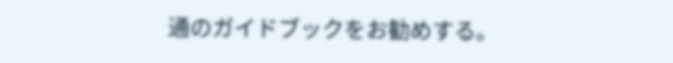通のガイドブックをお勧めする。